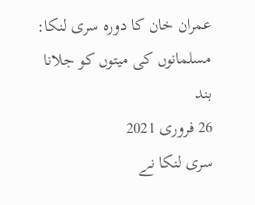عمران خان کا دورہ سری لنکا: مسلمانوں کی میتوں کو جلانا بند
26 فروری 2021
سری لنکا نے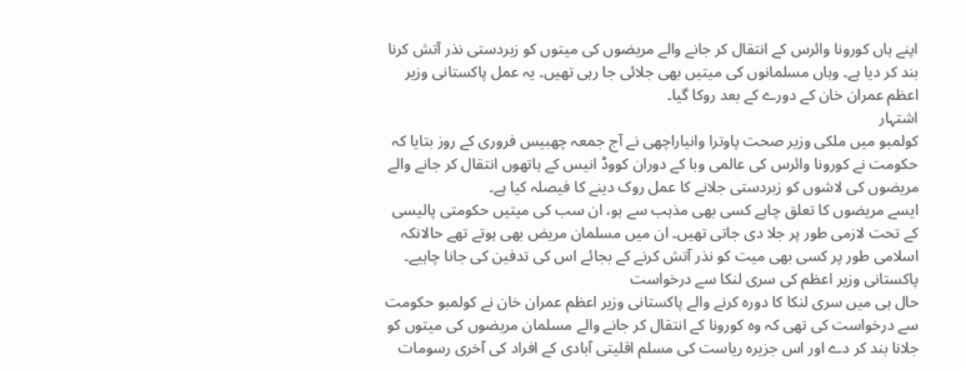اپنے ہاں کورونا وائرس کے انتقال کر جانے والے مریضوں کی میتوں کو زبردستی نذر آتش کرنا بند کر دیا ہے۔ وہاں مسلمانوں کی میتیں بھی جلائی جا رہی تھیں۔ یہ عمل پاکستانی وزیر اعظم عمران خان کے دورے کے بعد روکا گیا۔
اشتہار
کولمبو میں ملکی وزیر صحت پاوترا وانیاراچھی نے آج جمعہ چھبیس فروری کے روز بتایا کہ حکومت نے کورونا وائرس کی عالمی وبا کے دوران کووڈ انیس کے ہاتھوں انتقال کر جانے والے مریضوں کی لاشوں کو زبردستی جلانے کا عمل روک دینے کا فیصلہ کیا ہے۔
ایسے مریضوں کا تعلق چاہے کسی بھی مذہب سے ہو، ان سب کی میتیں حکومتی پالیسی کے تحت لازمی طور پر جلا دی جاتی تھیں۔ ان میں مسلمان مریض بھی ہوتے تھے حالانکہ اسلامی طور پر کسی بھی میت کو نذر آتش کرنے کے بجائے اس کی تدفین کی جانا چاہیے۔
پاکستانی وزیر اعظم کی سری لنکا سے درخواست
حال ہی میں سری لنکا کا دورہ کرنے والے پاکستانی وزیر اعظم عمران خان نے کولمبو حکومت سے درخواست کی تھی کہ وہ کورونا کے انتقال کر جانے والے مسلمان مریضوں کی میتوں کو جلانا بند کر دے اور اس جزیرہ ریاست کی مسلم اقلیتی آبادی کے افراد کی آخری رسومات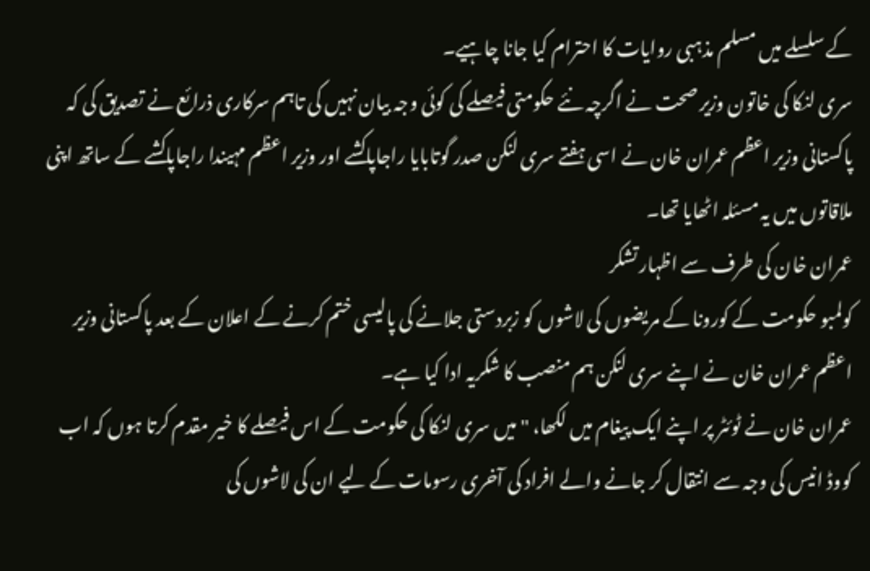کے سلسلے میں مسلم مذہبی روایات کا احترام کیا جانا چاہیے۔
سری لنکا کی خاتون وزیر صحت نے اگرچہ نئے حکومتی فیصلے کی کوئی وجہ بیان نہیں کی تاہم سرکاری ذرائع نے تصدیق کی کہ پاکستانی وزیر اعظم عمران خان نے اسی ہفتے سری لنکن صدر گوتابایا راجاپاکشے اور وزیر اعظم مہیندا راجاپاکشے کے ساتھ اپنی ملاقاتوں میں یہ مسئلہ اٹھایا تھا۔
عمران خان کی طرف سے اظہار تشکر
کولمبو حکومت کے کورونا کے مریضوں کی لاشوں کو زبردستی جلانے کی پالیسی ختم کرنے کے اعلان کے بعد پاکستانی وزیر اعظم عمران خان نے اپنے سری لنکن ہم منصب کا شکریہ ادا کیا ہے۔
عمران خان نے ٹوئٹر پر اپنے ایک پیغام میں لکھا، ''میں سری لنکا کی حکومت کے اس فیصلے کا خیر مقدم کرتا ہوں کہ اب کووڈ انیس کی وجہ سے انتقال کر جانے والے افراد کی آخری رسومات کے لیے ان کی لاشوں کی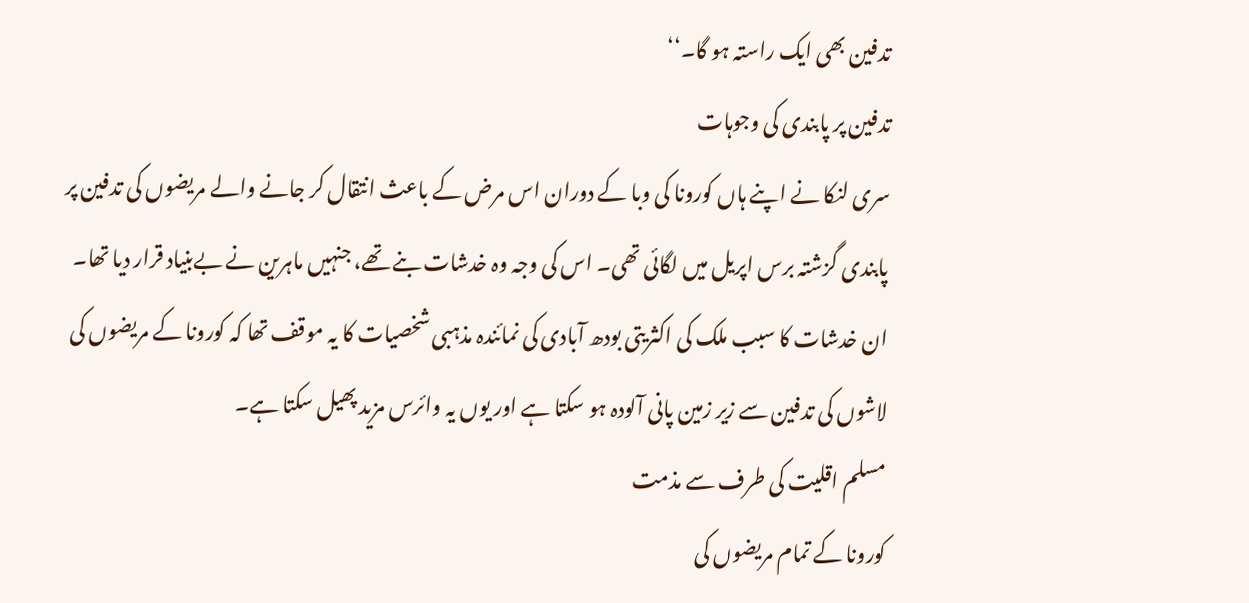تدفین بھی ایک راستہ ہو گا۔‘‘
تدفین پر پابندی کی وجوہات
سری لنکا نے اپنے ہاں کورونا کی وبا کے دوران اس مرض کے باعث انتقال کر جانے والے مریضوں کی تدفین پر پابندی گزشتہ برس اپریل میں لگائی تھی۔ اس کی وجہ وہ خدشات بنے تھے، جنہیں ماہرین نے بےبنیاد قرار دیا تھا۔
ان خدشات کا سبب ملک کی اکثریتی بودھ آبادی کی نمائندہ مذہبی شخصیات کا یہ موقف تھا کہ کورونا کے مریضوں کی لاشوں کی تدفین سے زیر زمین پانی آلودہ ہو سکتا ہے اور یوں یہ وائرس مزید پھیل سکتا ہے۔
مسلم اقلیت کی طرف سے مذمت
کورونا کے تمام مریضوں کی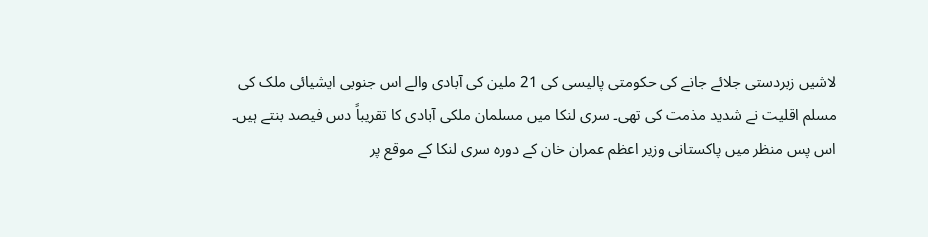لاشیں زبردستی جلائے جانے کی حکومتی پالیسی کی 21 ملین کی آبادی والے اس جنوبی ایشیائی ملک کی مسلم اقلیت نے شدید مذمت کی تھی۔ سری لنکا میں مسلمان ملکی آبادی کا تقریباً دس فیصد بنتے ہیں۔
اس پس منظر میں پاکستانی وزیر اعظم عمران خان کے دورہ سری لنکا کے موقع پر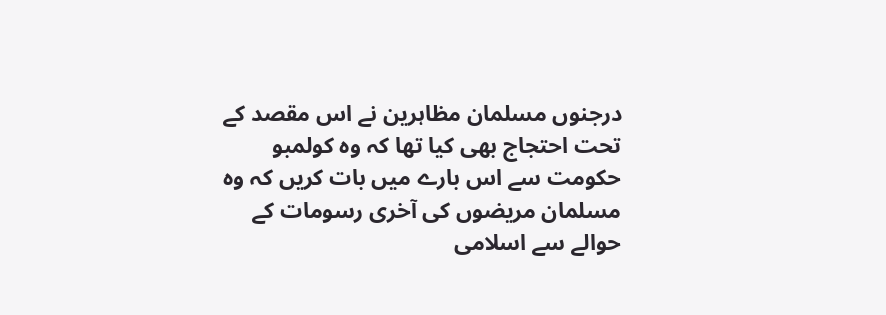درجنوں مسلمان مظاہرین نے اس مقصد کے تحت احتجاج بھی کیا تھا کہ وہ کولمبو حکومت سے اس بارے میں بات کریں کہ وہ مسلمان مریضوں کی آخری رسومات کے حوالے سے اسلامی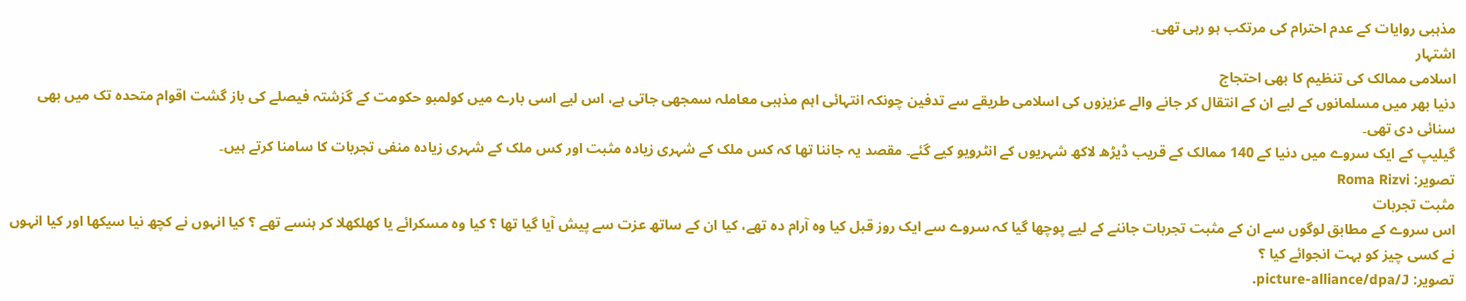مذہبی روایات کے عدم احترام کی مرتکب ہو رہی تھی۔
اشتہار
اسلامی ممالک کی تنظیم کا بھی احتجاج
دنیا بھر میں مسلمانوں کے لیے ان کے انتقال کر جانے والے عزیزوں کی اسلامی طریقے سے تدفین چونکہ انتہائی اہم مذہبی معاملہ سمجھی جاتی ہے، اس لیے اسی بارے میں کولمبو حکومت کے گزشتہ فیصلے کی باز گشت اقوام متحدہ تک میں بھی سنائی دی تھی۔
گیلیپ کے ایک سروے میں دنیا کے 140 ممالک کے قریب ڈیڑھ لاکھ شہریوں کے انٹرویو کیے گئے۔ مقصد یہ جاننا تھا کہ کس ملک کے شہری زیادہ مثبت اور کس ملک کے شہری زیادہ منفی تجربات کا سامنا کرتے ہیں۔
تصویر: Roma Rizvi
مثبت تجربات
اس سروے کے مطابق لوگوں سے ان کے مثبت تجربات جاننے کے لیے پوچھا گیا کہ سروے سے ایک روز قبل کیا وہ آرام دہ تھے، کیا ان کے ساتھ عزت سے پیش آیا گیا تھا ؟ کیا وہ مسکرائے یا کھلکھلا کر ہنسے تھے ؟ کیا انہوں نے کچھ نیا سیکھا اور کیا انہوں نے کسی چیز کو بہت انجوائے کیا ؟
تصویر: picture-alliance/dpa/J.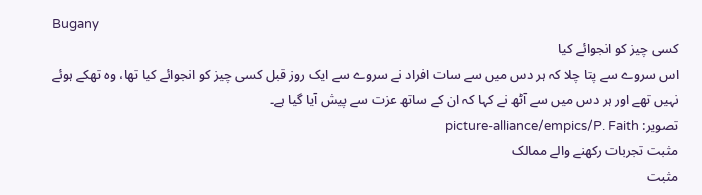Bugany
کسی چیز کو انجوائے کیا
اس سروے سے پتا چلا کہ ہر دس میں سے سات افراد نے سروے سے ایک روز قبل کسی چیز کو انجوائے کیا تھا، وہ تھکے ہوئے نہیں تھے اور ہر دس میں سے آٹھ نے کہا کہ ان کے ساتھ عزت سے پیش آیا گیا ہے۔
تصویر: picture-alliance/empics/P. Faith
مثبت تجربات رکھنے والے ممالک
مثبت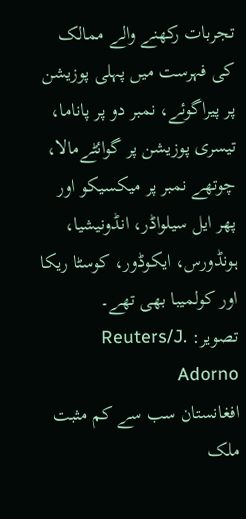تجربات رکھنے والے ممالک کی فہرست میں پہلی پوزیشن پر پیراگوئے، نمبر دو پر پاناما، تیسری پوزیشن پر گوائٹےمالا، چوتھے نمبر پر میکسیکو اور پھر ایل سیلواڈر، انڈونیشیا، ہونڈورس، ایکوڈور، کوسٹا ریکا اور کولمیبا بھی تھے۔
تصویر: Reuters/J. Adorno
افغانستان سب سے کم مثبت ملک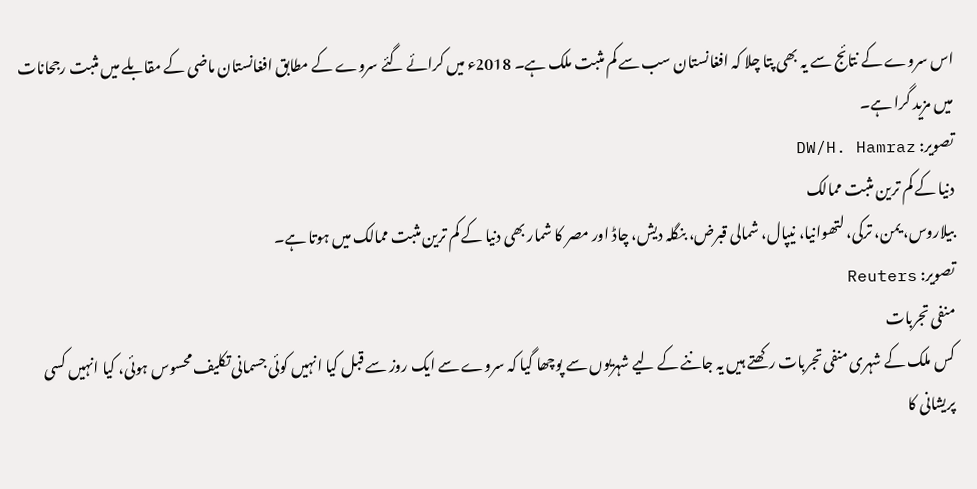اس سروے کے نتائج سے یہ بھی پتا چلا کہ افغانستان سب سے کم مثبت ملک ہے۔ 2018ء میں کرائے گئے سروے کے مطابق افغانستان ماضی کے مقابلے میں مثبت رجحانات میں مزید گرا ہے۔
تصویر: DW/H. Hamraz
دنیا کے کم ترین مثبت ممالک
بیلاروس، یمن، ترکی، لتھوانیا، نیپال، شمالی قبرض، بنگلہ دیش، چاڈ اور مصر کا شمار بھی دنیا کے کم ترین مثبت ممالک میں ہوتا ہے۔
تصویر: Reuters
منفی تجربات
کس ملک کے شہری منفی تجربات رکھتے ہیں یہ جاننے کے لیے شہریوں سے پوچھا گیا کہ سروے سے ایک روز سے قبل کیا انہیں کوئی جسمانی تکلیف محسوس ہوئی، کیا انہیں کسی پریشانی کا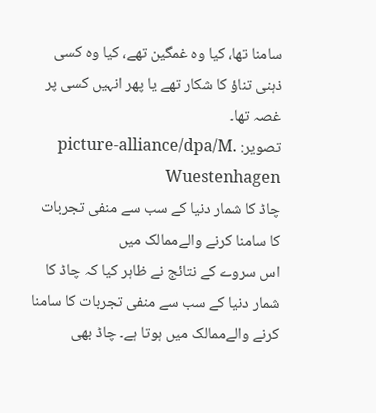سامنا تھا، کیا وہ غمگین تھے، کیا وہ کسی ذہنی تناؤ کا شکار تھے یا پھر انہیں کسی پر غصہ تھا۔
تصویر: picture-alliance/dpa/M. Wuestenhagen
چاڈ کا شمار دنیا کے سب سے منفی تجربات کا سامنا کرنے والےممالک میں
اس سروے کے نتائج نے ظاہر کیا کہ چاڈ کا شمار دنیا کے سب سے منفی تجربات کا سامنا کرنے والےممالک میں ہوتا ہے۔ چاڈ بھی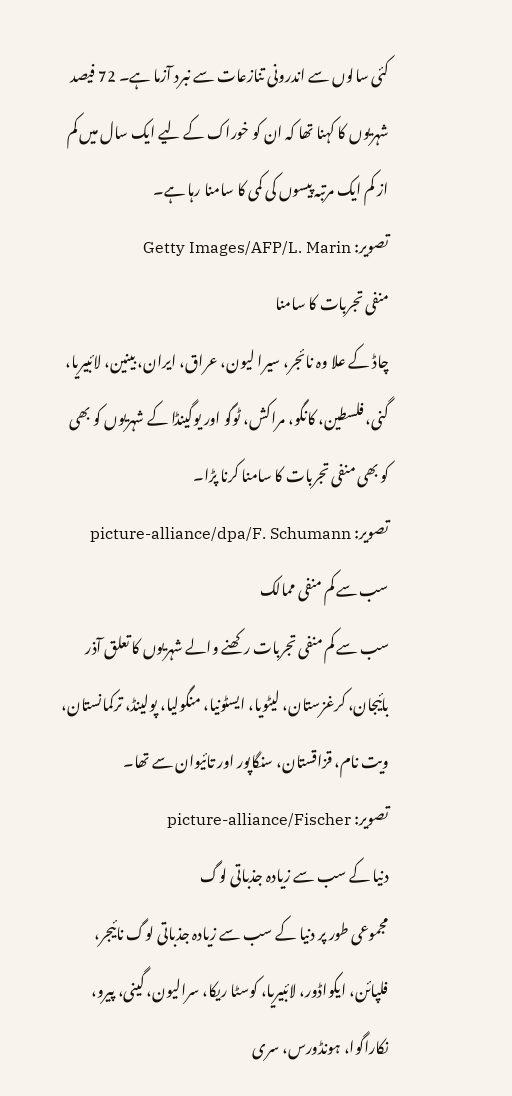کئی سالوں سے اندرونی تنازعات سے نبرد آزما ہے۔ 72 فیصد شہریوں کا کہنا تھا کہ ان کو خوراک کے لیے ایک سال میں کم از کم ایک مرتبہ پیسوں کی کمی کا سامنا رہا ہے۔
تصویر: Getty Images/AFP/L. Marin
منفی تجربات کا سامنا
چاڈ کے علا وہ نائجر، سیرا لیون، عراق، ایران، بینین، لائبیریا، گنی، فلسطین، کانگو، مراکش، ٹوگو اور یوگینڈا کے شہریوں کو بھی کو بھی منفی تجربات کا سامنا کرنا پڑا۔
تصویر: picture-alliance/dpa/F. Schumann
سب سے کم منفی ممالک
سب سے کم منفی تجربات رکھنے والے شہریوں کا تعلق آذر بائیجان، کرغزستان، لیٹویا، ایسٹونیا، منگولیا، پولینڈ، ترکمانستان، ویت نام، قزاقستان، سنگاپور اور تائیوان سے تھا۔
تصویر: picture-alliance/Fischer
دنیا کے سب سے زیادہ جذباتی لوگ
مجموعی طور پر دنیا کے سب سے زیادہ جذباتی لوگ نائیجر، فلپائن، ایکواڈور، لائبیریا، کوسٹا ریکا، سرالیون، گینی، پیرو، نکاراگوا، ہونڈورس، سری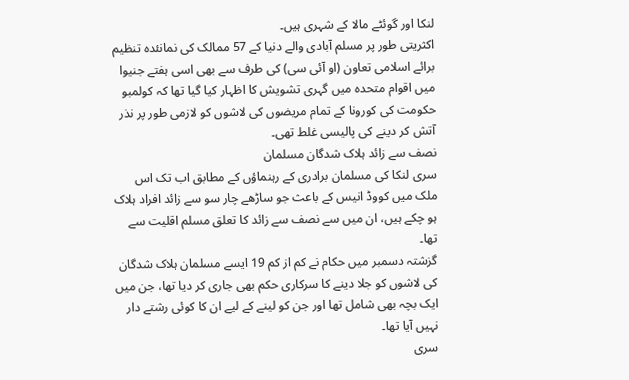لنکا اور گوئٹے مالا کے شہری ہیں۔
اکثریتی طور پر مسلم آبادی والے دنیا کے 57 ممالک کی نمانئدہ تنظیم برائے اسلامی تعاون (او آئی سی) کی طرف سے بھی اسی ہفتے جنیوا میں اقوام متحدہ میں گہری تشویش کا اظہار کیا گیا تھا کہ کولمبو حکومت کی کورونا کے تمام مریضوں کی لاشوں کو لازمی طور پر نذر آتش کر دینے کی پالیسی غلط تھی۔
نصف سے زائد ہلاک شدگان مسلمان
سری لنکا کی مسلمان برادری کے رہنماؤں کے مطابق اب تک اس ملک میں کووڈ انیس کے باعث جو ساڑھے چار سو سے زائد افراد ہلاک ہو چکے ہیں، ان میں سے نصف سے زائد کا تعلق مسلم اقلیت سے تھا۔
گزشتہ دسمبر میں حکام نے کم از کم 19 ایسے مسلمان ہلاک شدگان کی لاشوں کو جلا دینے کا سرکاری حکم بھی جاری کر دیا تھا، جن میں ایک بچہ بھی شامل تھا اور جن کو لینے کے لیے ان کا کوئی رشتے دار نہیں آیا تھا۔
سری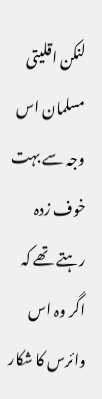لنکن اقلیتی مسلمان اس وجہ سے بہت خوف زدہ رہتے تھے کہ اگر وہ اس وائرس کا شکار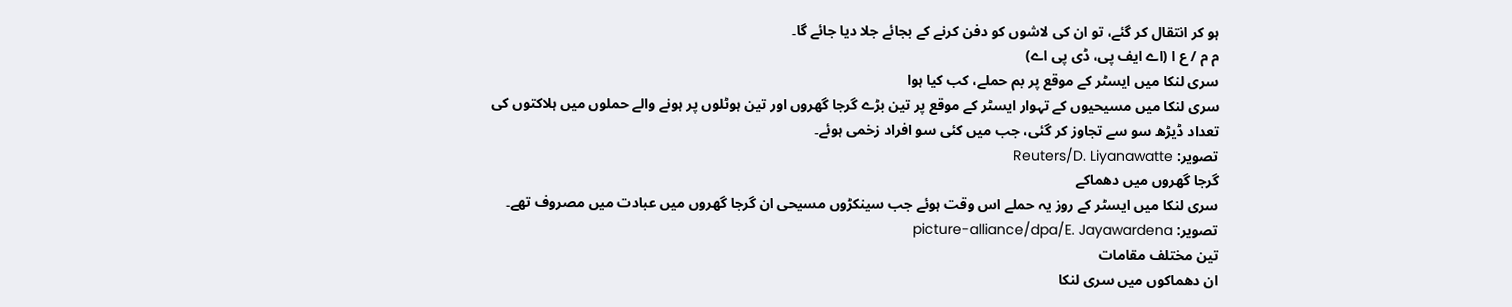ہو کر انتقال کر گئے، تو ان کی لاشوں کو دفن کرنے کے بجائے جلا دیا جائے گا۔
م م / ع ا (اے ایف پی، ڈی پی اے)
سری لنکا میں ایسٹر کے موقع پر بم حملے، کب کیا ہوا
سری لنکا میں مسیحیوں کے تہوار ایسٹر کے موقع پر تین بڑے گرجا گھروں اور تین ہوٹلوں پر ہونے والے حملوں میں ہلاکتوں کی تعداد ڈیڑھ سو سے تجاوز کر گئی، جب میں کئی سو افراد زخمی ہوئے۔
تصویر: Reuters/D. Liyanawatte
گرجا گھروں میں دھماکے
سری لنکا میں ایسٹر کے روز یہ حملے اس وقت ہوئے جب سینکڑوں مسیحی ان گرجا گھروں میں عبادت میں مصروف تھے۔
تصویر: picture-alliance/dpa/E. Jayawardena
تین مختلف مقامات
ان دھماکوں میں سری لنکا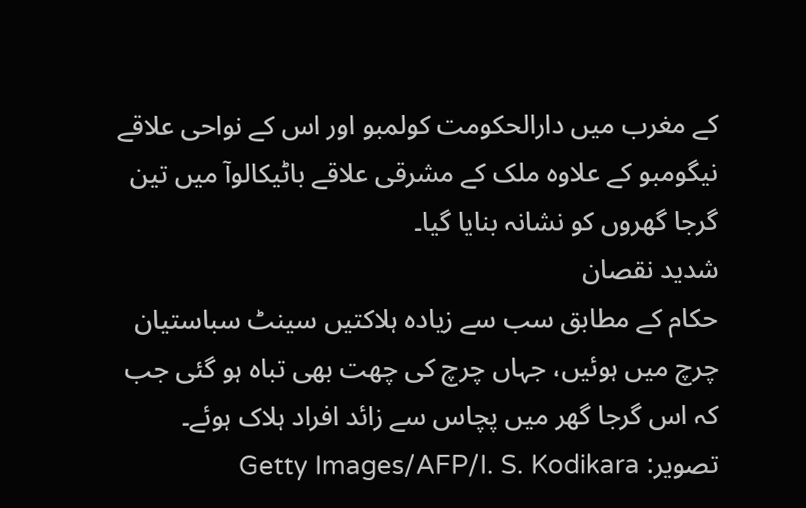کے مغرب میں دارالحکومت کولمبو اور اس کے نواحی علاقے نیگومبو کے علاوہ ملک کے مشرقی علاقے باٹیکالوآ میں تین گرجا گھروں کو نشانہ بنایا گیا۔
شدید نقصان
حکام کے مطابق سب سے زیادہ ہلاکتیں سینٹ سباستیان چرچ میں ہوئیں، جہاں چرچ کی چھت بھی تباہ ہو گئی جب کہ اس گرجا گھر میں پچاس سے زائد افراد ہلاک ہوئے۔
تصویر: Getty Images/AFP/I. S. Kodikara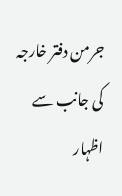جرمن دفتر خارجہ کی جانب سے اظہار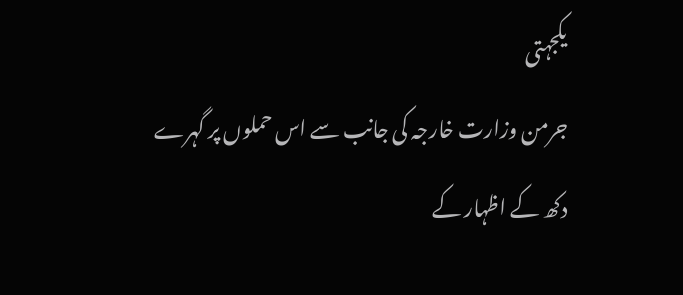یکجہتی
جرمن وزارت خارجہ کی جانب سے اس حملوں پر گہرے دکھ کے اظہار کے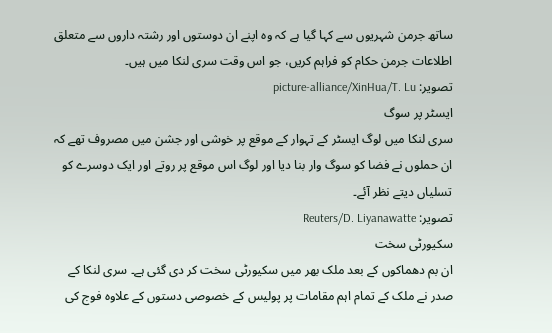ساتھ جرمن شہریوں سے کہا گیا ہے کہ وہ اپنے ان دوستوں اور رشتہ داروں سے متعلق اطلاعات جرمن حکام کو فراہم کریں، جو اس وقت سری لنکا میں ہیں۔
تصویر: picture-alliance/XinHua/T. Lu
ایسٹر پر سوگ
سری لنکا میں لوگ ایسٹر کے تہوار کے موقع پر خوشی اور جشن میں مصروف تھے کہ ان حملوں نے فضا کو سوگ وار بنا دیا اور لوگ اس موقع پر روتے اور ایک دوسرے کو تسلیاں دیتے نظر آئے۔
تصویر: Reuters/D. Liyanawatte
سکیورٹی سخت
ان بم دھماکوں کے بعد ملک بھر میں سکیورٹی سخت کر دی گئی ہے۔ سری لنکا کے صدر نے ملک کے تمام اہم مقامات پر پولیس کے خصوصی دستوں کے علاوہ فوج کی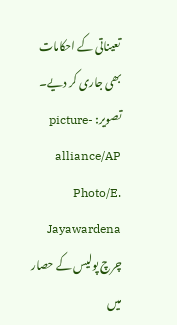تعیناتی کے احکامات بھی جاری کر دیے۔
تصویر: picture-alliance/AP Photo/E. Jayawardena
چرچ پولیس کے حصار میں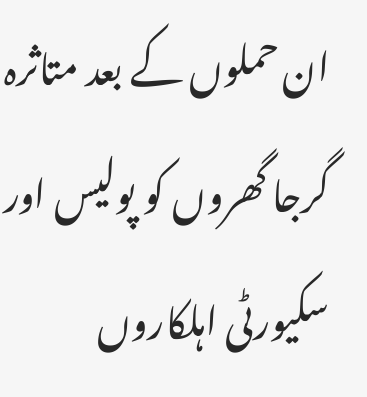ان حملوں کے بعد متاثرہ گرجا گھروں کو پولیس اور سکیورٹی اہلکاروں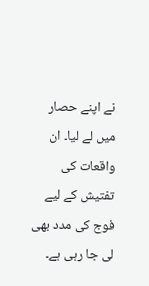نے اپنے حصار میں لے لیا۔ ان واقعات کی تفتیش کے لیے فوج کی مدد بھی لی جا رہی ہے۔